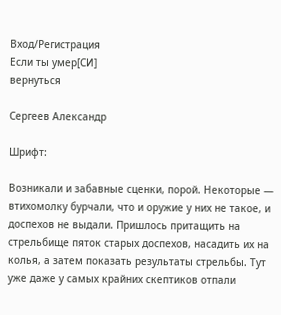Вход/Регистрация
Если ты умер[СИ]
вернуться

Сергеев Александр

Шрифт:

Возникали и забавные сценки, порой. Некоторые — втихомолку бурчали, что и оружие у них не такое, и доспехов не выдали. Пришлось притащить на стрельбище пяток старых доспехов, насадить их на колья, а затем показать результаты стрельбы. Тут уже даже у самых крайних скептиков отпали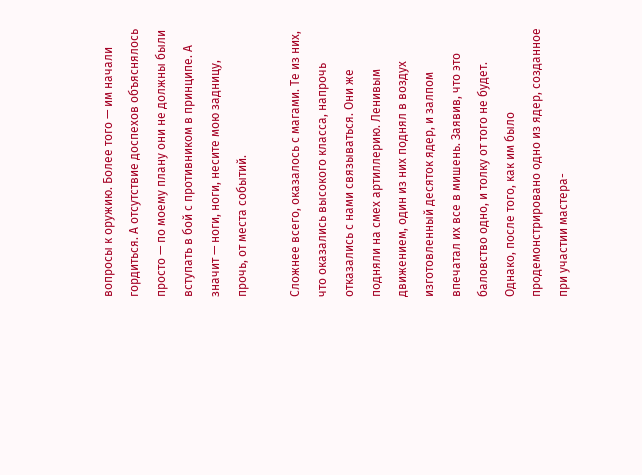вопросы к оружию. Более того — им начали гордиться. А отсутствие доспехов объяснялось просто — по моему плану они не должны были вступать в бой с противником в принципе. А значит — ноги, ноги, несите мою задницу, прочь, от места событий.

Сложнее всего, оказалось с магами. Те из них, что оказались высокого класса, напрочь отказались с нами связываться. Они же подняли на смех артиллерию. Ленивым движением, один из них поднял в воздух изготовленный десяток ядер, и залпом впечатал их все в мишень. Заявив, что это баловство одно, и толку от того не будет. Однако, после того, как им было продемонстрировано одно из ядер, созданное при участии мастера-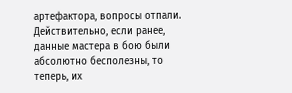артефактора, вопросы отпали. Действительно, если ранее, данные мастера в бою были абсолютно бесполезны, то теперь, их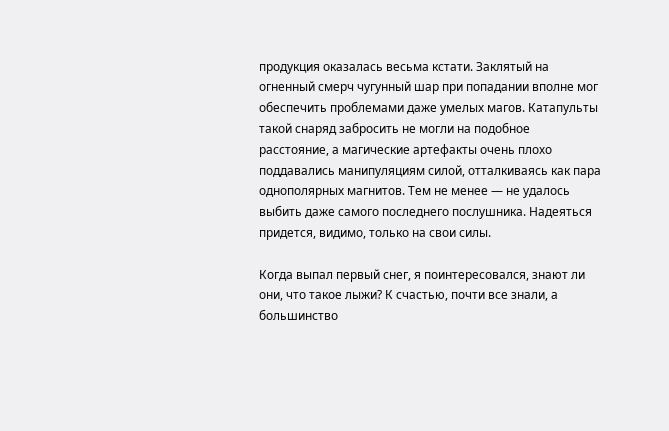продукция оказалась весьма кстати. Заклятый на огненный смерч чугунный шар при попадании вполне мог обеспечить проблемами даже умелых магов. Катапульты такой снаряд забросить не могли на подобное расстояние, а магические артефакты очень плохо поддавались манипуляциям силой, отталкиваясь как пара однополярных магнитов. Тем не менее — не удалось выбить даже самого последнего послушника. Надеяться придется, видимо, только на свои силы.

Когда выпал первый снег, я поинтересовался, знают ли они, что такое лыжи? К счастью, почти все знали, а большинство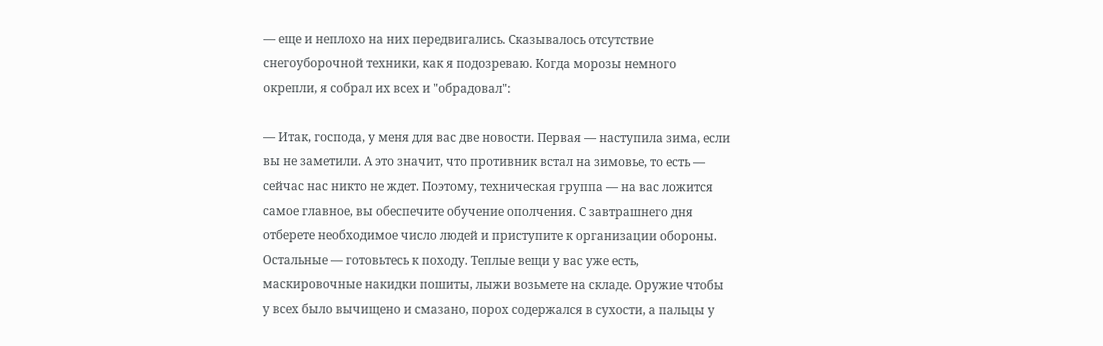— еще и неплохо на них передвигались. Сказывалось отсутствие снегоуборочной техники, как я подозреваю. Когда морозы немного окрепли, я собрал их всех и "обрадовал":

— Итак, господа, у меня для вас две новости. Первая — наступила зима, если вы не заметили. А это значит, что противник встал на зимовье, то есть — сейчас нас никто не ждет. Поэтому, техническая группа — на вас ложится самое главное, вы обеспечите обучение ополчения. С завтрашнего дня отберете необходимое число людей и приступите к организации обороны. Остальные — готовьтесь к походу. Теплые вещи у вас уже есть, маскировочные накидки пошиты, лыжи возьмете на складе. Оружие чтобы у всех было вычищено и смазано, порох содержался в сухости, а пальцы у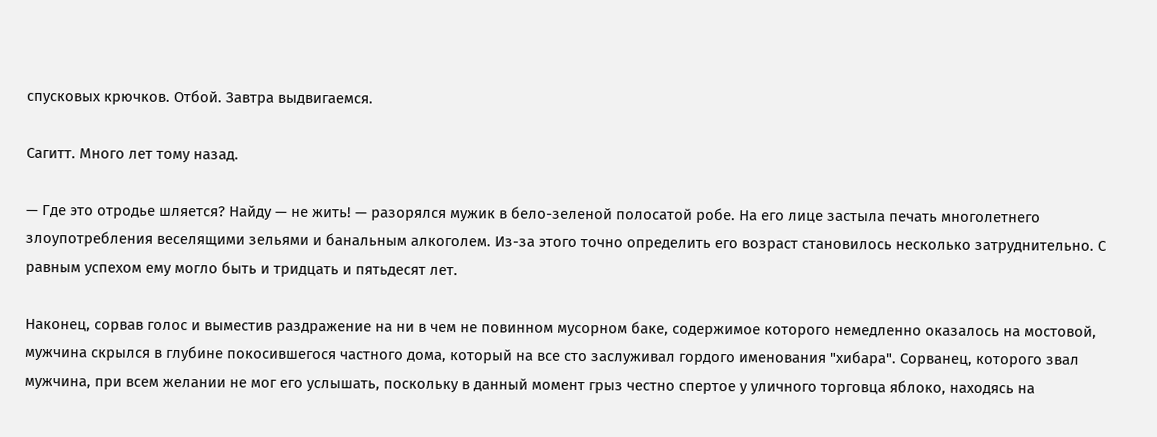спусковых крючков. Отбой. Завтра выдвигаемся.

Сагитт. Много лет тому назад.

— Где это отродье шляется? Найду — не жить! — разорялся мужик в бело-зеленой полосатой робе. На его лице застыла печать многолетнего злоупотребления веселящими зельями и банальным алкоголем. Из-за этого точно определить его возраст становилось несколько затруднительно. С равным успехом ему могло быть и тридцать и пятьдесят лет.

Наконец, сорвав голос и выместив раздражение на ни в чем не повинном мусорном баке, содержимое которого немедленно оказалось на мостовой, мужчина скрылся в глубине покосившегося частного дома, который на все сто заслуживал гордого именования "хибара". Сорванец, которого звал мужчина, при всем желании не мог его услышать, поскольку в данный момент грыз честно спертое у уличного торговца яблоко, находясь на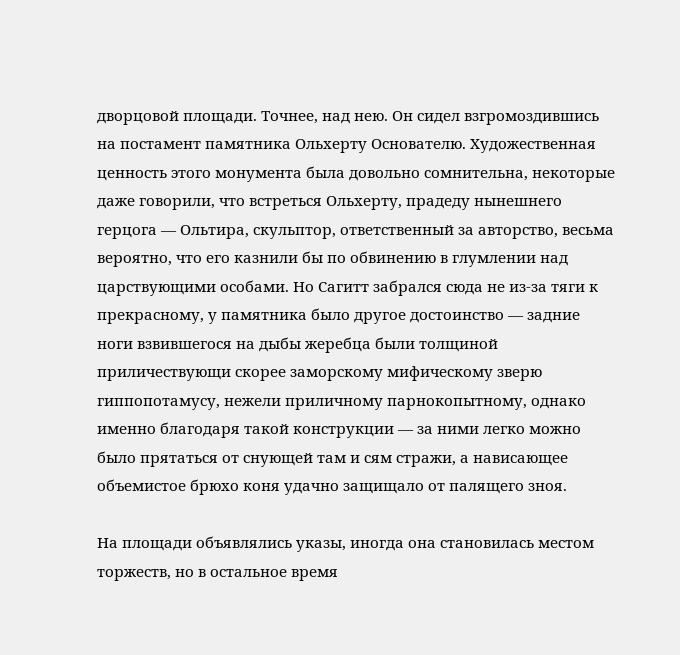дворцовой площади. Точнее, над нею. Он сидел взгромоздившись на постамент памятника Ольхерту Основателю. Художественная ценность этого монумента была довольно сомнительна, некоторые даже говорили, что встреться Ольхерту, прадеду нынешнего герцога — Ольтира, скульптор, ответственный за авторство, весьма вероятно, что его казнили бы по обвинению в глумлении над царствующими особами. Но Сагитт забрался сюда не из-за тяги к прекрасному, у памятника было другое достоинство — задние ноги взвившегося на дыбы жеребца были толщиной приличествующи скорее заморскому мифическому зверю гиппопотамусу, нежели приличному парнокопытному, однако именно благодаря такой конструкции — за ними легко можно было прятаться от снующей там и сям стражи, а нависающее объемистое брюхо коня удачно защищало от палящего зноя.

На площади объявлялись указы, иногда она становилась местом торжеств, но в остальное время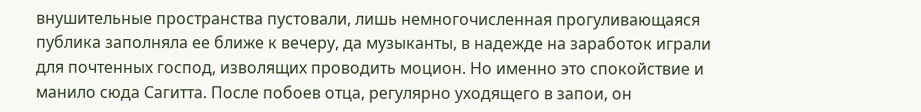внушительные пространства пустовали, лишь немногочисленная прогуливающаяся публика заполняла ее ближе к вечеру, да музыканты, в надежде на заработок играли для почтенных господ, изволящих проводить моцион. Но именно это спокойствие и манило сюда Сагитта. После побоев отца, регулярно уходящего в запои, он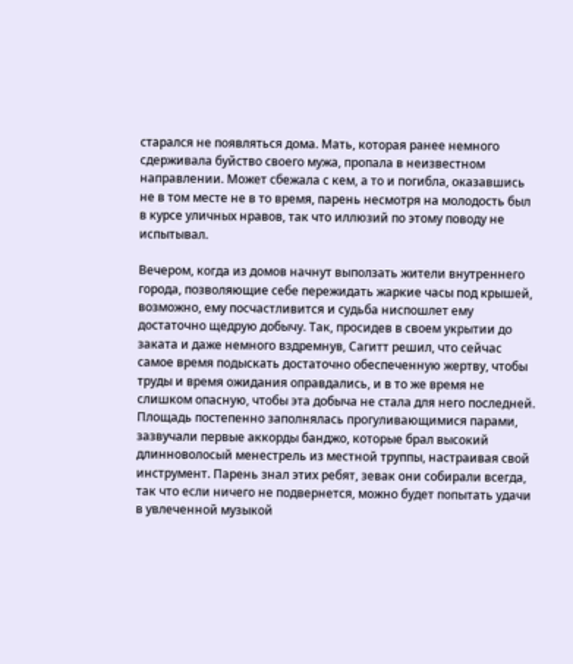старался не появляться дома. Мать, которая ранее немного сдерживала буйство своего мужа, пропала в неизвестном направлении. Может сбежала с кем, а то и погибла, оказавшись не в том месте не в то время, парень несмотря на молодость был в курсе уличных нравов, так что иллюзий по этому поводу не испытывал.

Вечером, когда из домов начнут выползать жители внутреннего города, позволяющие себе пережидать жаркие часы под крышей, возможно, ему посчастливится и судьба ниспошлет ему достаточно щедрую добычу. Так, просидев в своем укрытии до заката и даже немного вздремнув, Сагитт решил, что сейчас самое время подыскать достаточно обеспеченную жертву, чтобы труды и время ожидания оправдались, и в то же время не слишком опасную, чтобы эта добыча не стала для него последней. Площадь постепенно заполнялась прогуливающимися парами, зазвучали первые аккорды банджо, которые брал высокий длинноволосый менестрель из местной труппы, настраивая свой инструмент. Парень знал этих ребят, зевак они собирали всегда, так что если ничего не подвернется, можно будет попытать удачи в увлеченной музыкой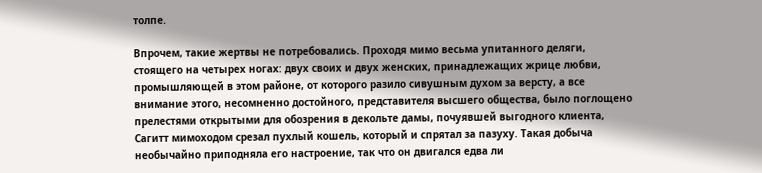толпе.

Впрочем, такие жертвы не потребовались. Проходя мимо весьма упитанного деляги, стоящего на четырех ногах: двух своих и двух женских, принадлежащих жрице любви, промышляющей в этом районе, от которого разило сивушным духом за версту, а все внимание этого, несомненно достойного, представителя высшего общества, было поглощено прелестями открытыми для обозрения в декольте дамы, почуявшей выгодного клиента, Сагитт мимоходом срезал пухлый кошель, который и спрятал за пазуху. Такая добыча необычайно приподняла его настроение, так что он двигался едва ли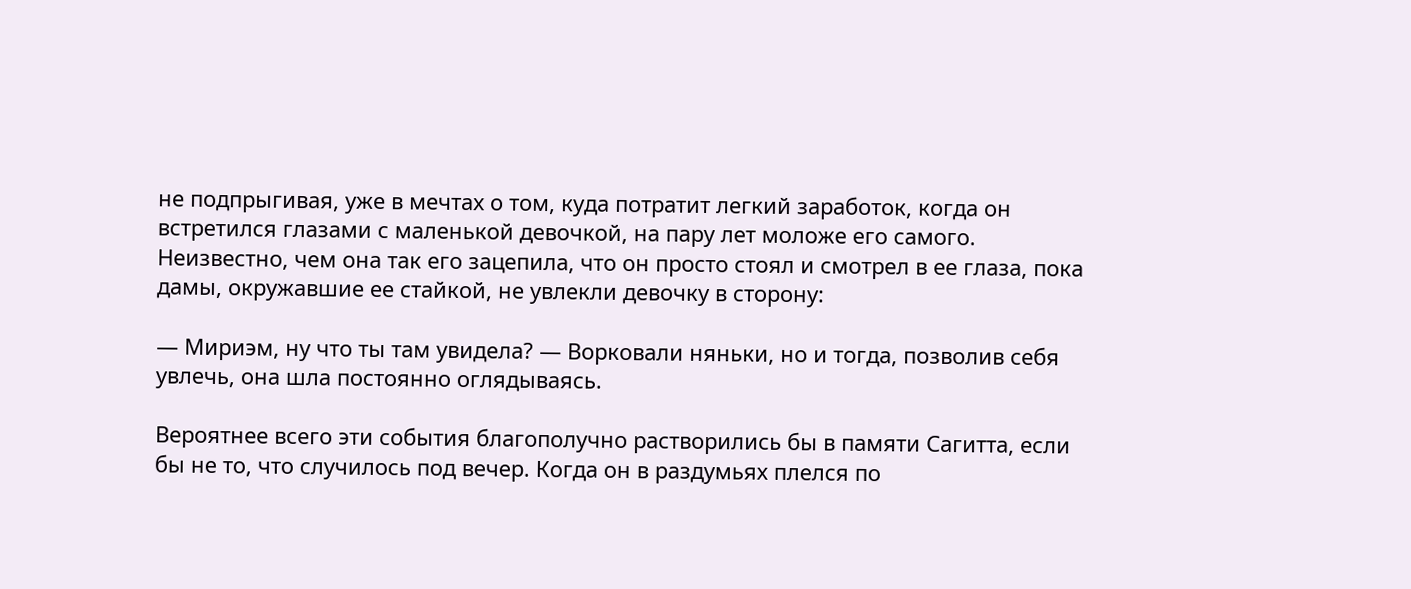не подпрыгивая, уже в мечтах о том, куда потратит легкий заработок, когда он встретился глазами с маленькой девочкой, на пару лет моложе его самого. Неизвестно, чем она так его зацепила, что он просто стоял и смотрел в ее глаза, пока дамы, окружавшие ее стайкой, не увлекли девочку в сторону:

— Мириэм, ну что ты там увидела? — Ворковали няньки, но и тогда, позволив себя увлечь, она шла постоянно оглядываясь.

Вероятнее всего эти события благополучно растворились бы в памяти Сагитта, если бы не то, что случилось под вечер. Когда он в раздумьях плелся по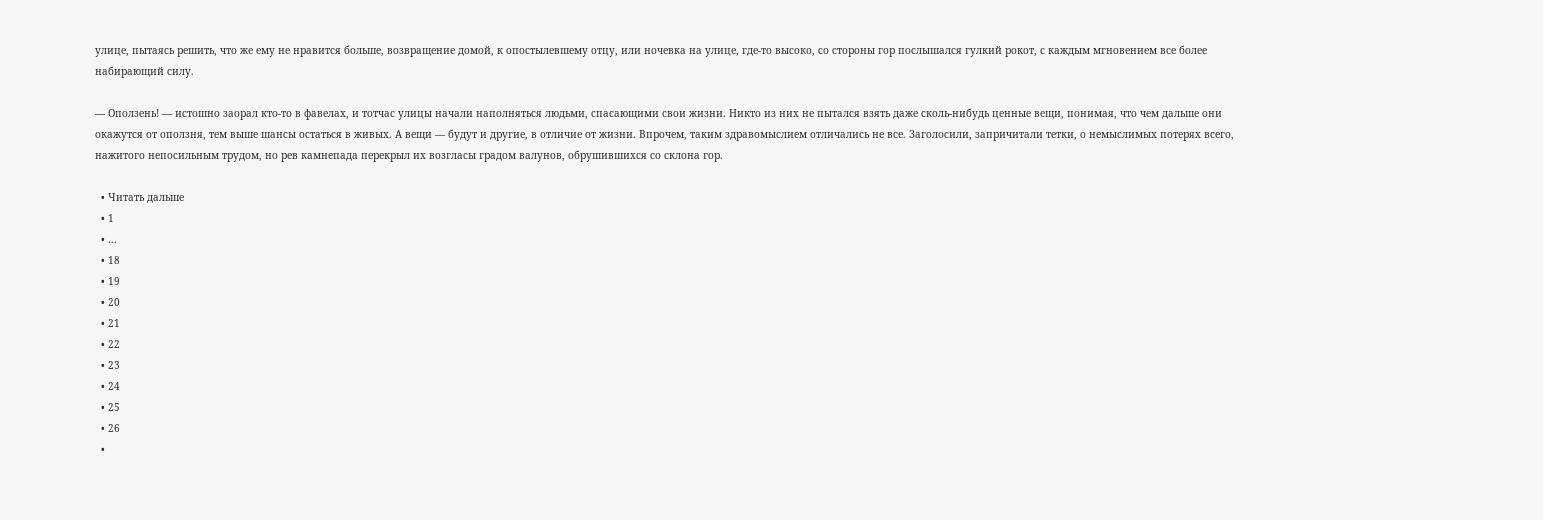улице, пытаясь решить, что же ему не нравится больше, возвращение домой, к опостылевшему отцу, или ночевка на улице, где-то высоко, со стороны гор послышался гулкий рокот, с каждым мгновением все более набирающий силу.

— Оползень! — истошно заорал кто-то в фавелах, и тотчас улицы начали наполняться людьми, спасающими свои жизни. Никто из них не пытался взять даже сколь-нибудь ценные вещи, понимая, что чем дальше они окажутся от оползня, тем выше шансы остаться в живых. А вещи — будут и другие, в отличие от жизни. Впрочем, таким здравомыслием отличались не все. Заголосили, запричитали тетки, о немыслимых потерях всего, нажитого непосильным трудом, но рев камнепада перекрыл их возгласы градом валунов, обрушившихся со склона гор.

  • Читать дальше
  • 1
  • ...
  • 18
  • 19
  • 20
  • 21
  • 22
  • 23
  • 24
  • 25
  • 26
  •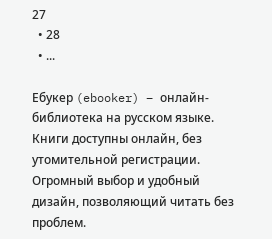27
  • 28
  • ...

Ебукер (ebooker) – онлайн-библиотека на русском языке. Книги доступны онлайн, без утомительной регистрации. Огромный выбор и удобный дизайн, позволяющий читать без проблем.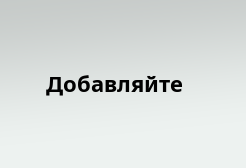Добавляйте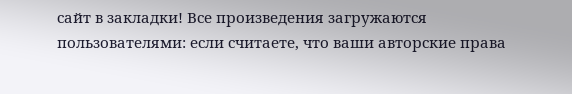сайт в закладки! Все произведения загружаются пользователями: если считаете, что ваши авторские права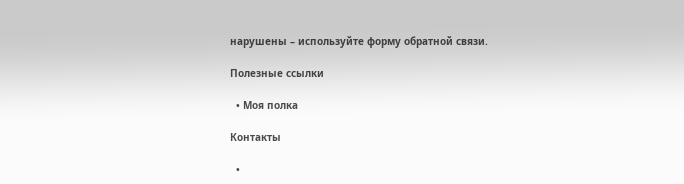нарушены – используйте форму обратной связи.

Полезные ссылки

  • Моя полка

Контакты

  •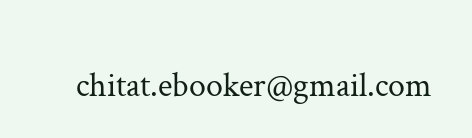chitat.ebooker@gmail.com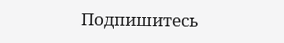Подпишитесь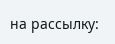на рассылку: